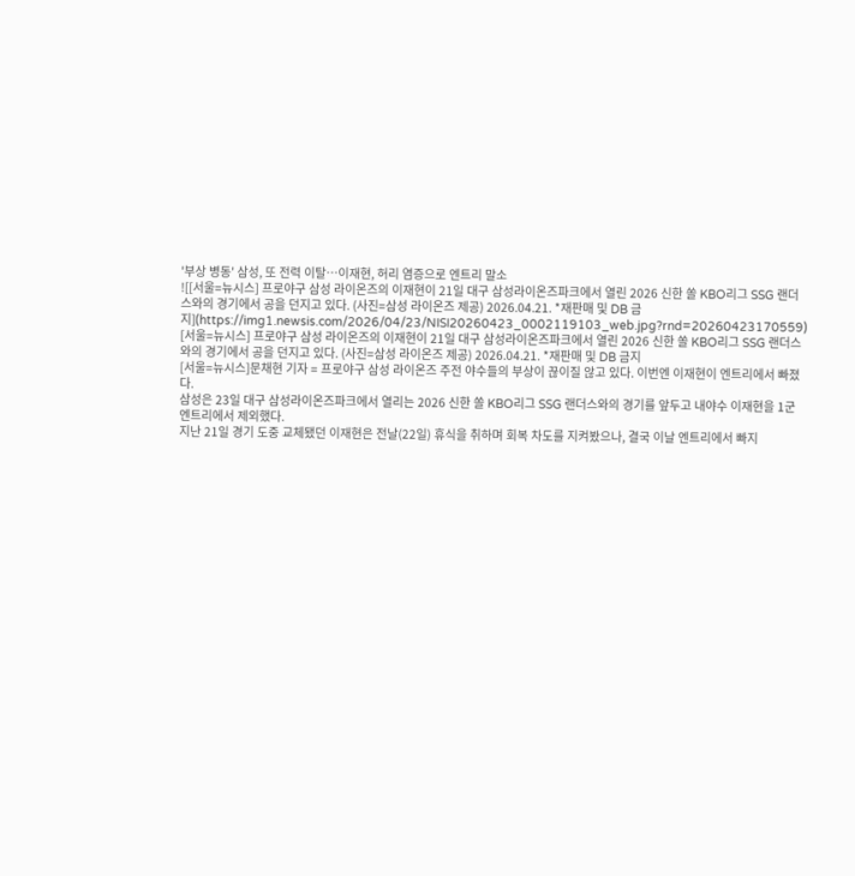'부상 병동' 삼성, 또 전력 이탈…이재현, 허리 염증으로 엔트리 말소
![[서울=뉴시스] 프로야구 삼성 라이온즈의 이재현이 21일 대구 삼성라이온즈파크에서 열린 2026 신한 쏠 KBO리그 SSG 랜더스와의 경기에서 공을 던지고 있다. (사진=삼성 라이온즈 제공) 2026.04.21. *재판매 및 DB 금지](https://img1.newsis.com/2026/04/23/NISI20260423_0002119103_web.jpg?rnd=20260423170559)
[서울=뉴시스] 프로야구 삼성 라이온즈의 이재현이 21일 대구 삼성라이온즈파크에서 열린 2026 신한 쏠 KBO리그 SSG 랜더스와의 경기에서 공을 던지고 있다. (사진=삼성 라이온즈 제공) 2026.04.21. *재판매 및 DB 금지
[서울=뉴시스]문채현 기자 = 프로야구 삼성 라이온즈 주전 야수들의 부상이 끊이질 않고 있다. 이번엔 이재현이 엔트리에서 빠졌다.
삼성은 23일 대구 삼성라이온즈파크에서 열리는 2026 신한 쏠 KBO리그 SSG 랜더스와의 경기를 앞두고 내야수 이재현을 1군 엔트리에서 제외했다.
지난 21일 경기 도중 교체됐던 이재현은 전날(22일) 휴식을 취하며 회복 차도를 지켜봤으나, 결국 이날 엔트리에서 빠지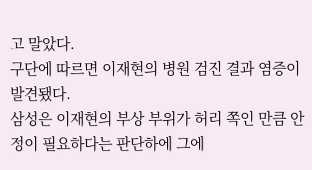고 말았다.
구단에 따르면 이재현의 병원 검진 결과 염증이 발견됐다.
삼성은 이재현의 부상 부위가 허리 쪽인 만큼 안정이 필요하다는 판단하에 그에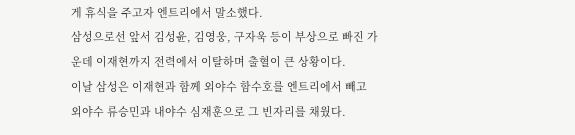게 휴식을 주고자 엔트리에서 말소했다.
삼성으로선 앞서 김성윤, 김영웅, 구자욱 등이 부상으로 빠진 가운데 이재현까지 전력에서 이탈하며 출혈이 큰 상황이다.
이날 삼성은 이재현과 함께 외야수 함수호를 엔트리에서 빼고 외야수 류승민과 내야수 심재훈으로 그 빈자리를 채웠다.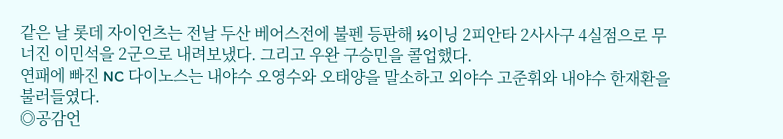같은 날 롯데 자이언츠는 전날 두산 베어스전에 불펜 등판해 ⅓이닝 2피안타 2사사구 4실점으로 무너진 이민석을 2군으로 내려보냈다. 그리고 우완 구승민을 콜업했다.
연패에 빠진 NC 다이노스는 내야수 오영수와 오태양을 말소하고 외야수 고준휘와 내야수 한재환을 불러들였다.
◎공감언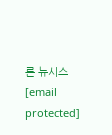론 뉴시스 [email protected]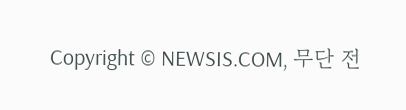Copyright © NEWSIS.COM, 무단 전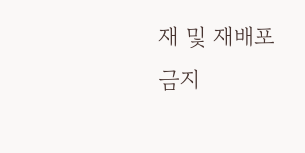재 및 재배포 금지